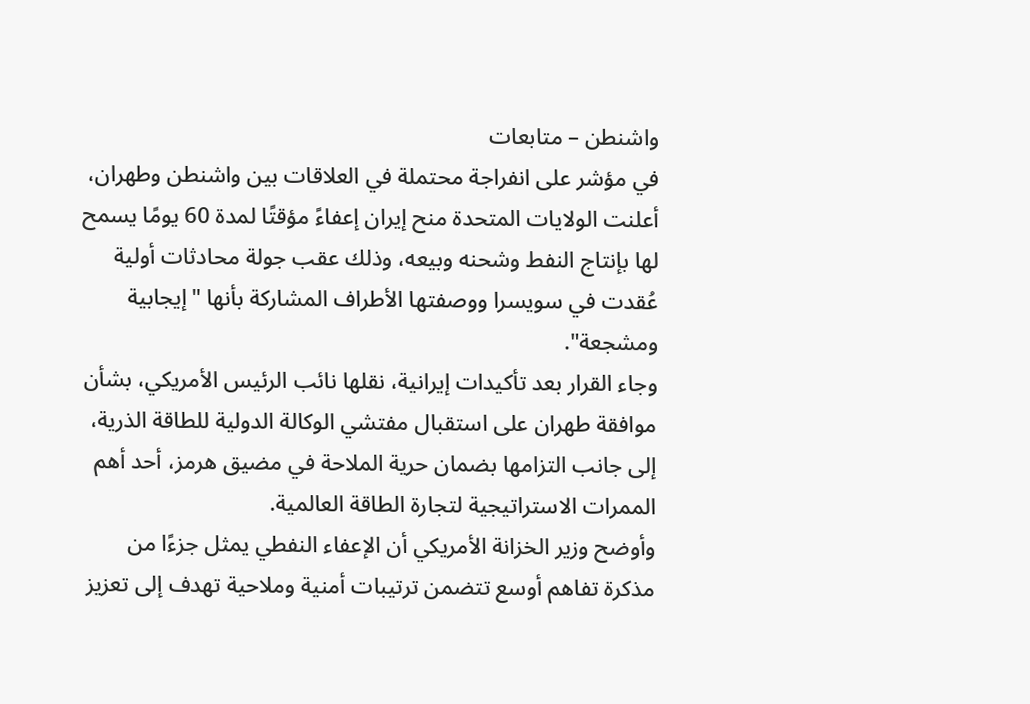واشنطن – متابعات
في مؤشر على انفراجة محتملة في العلاقات بين واشنطن وطهران، أعلنت الولايات المتحدة منح إيران إعفاءً مؤقتًا لمدة 60 يومًا يسمح لها بإنتاج النفط وشحنه وبيعه، وذلك عقب جولة محادثات أولية عُقدت في سويسرا ووصفتها الأطراف المشاركة بأنها "إيجابية ومشجعة".
وجاء القرار بعد تأكيدات إيرانية، نقلها نائب الرئيس الأمريكي، بشأن موافقة طهران على استقبال مفتشي الوكالة الدولية للطاقة الذرية، إلى جانب التزامها بضمان حرية الملاحة في مضيق هرمز، أحد أهم الممرات الاستراتيجية لتجارة الطاقة العالمية.
وأوضح وزير الخزانة الأمريكي أن الإعفاء النفطي يمثل جزءًا من مذكرة تفاهم أوسع تتضمن ترتيبات أمنية وملاحية تهدف إلى تعزيز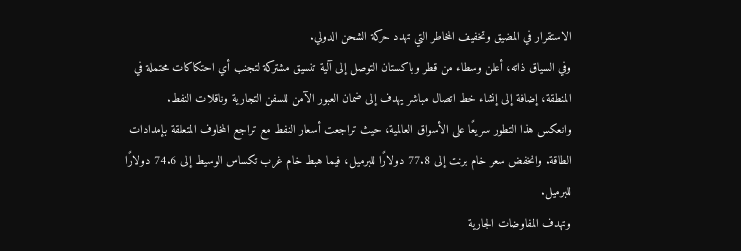الاستقرار في المضيق وتخفيف المخاطر التي تهدد حركة الشحن الدولي.
وفي السياق ذاته، أعلن وسطاء من قطر وباكستان التوصل إلى آلية تنسيق مشتركة لتجنب أي احتكاكات محتملة في المنطقة، إضافة إلى إنشاء خط اتصال مباشر يهدف إلى ضمان العبور الآمن للسفن التجارية وناقلات النفط.
وانعكس هذا التطور سريعًا على الأسواق العالمية، حيث تراجعت أسعار النفط مع تراجع المخاوف المتعلقة بإمدادات الطاقة. وانخفض سعر خام برنت إلى 77.8 دولارًا للبرميل، فيما هبط خام غرب تكساس الوسيط إلى 74.6 دولارًا للبرميل.
وتهدف المفاوضات الجارية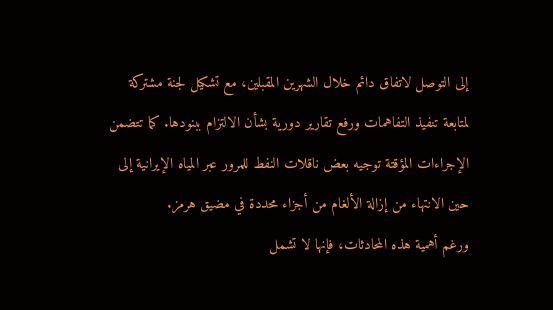إلى التوصل لاتفاق دائم خلال الشهرين المقبلين، مع تشكيل لجنة مشتركة لمتابعة تنفيذ التفاهمات ورفع تقارير دورية بشأن الالتزام ببنودها. كما تتضمن الإجراءات المؤقتة توجيه بعض ناقلات النفط للمرور عبر المياه الإيرانية إلى حين الانتهاء من إزالة الألغام من أجزاء محددة في مضيق هرمز.
ورغم أهمية هذه المحادثات، فإنها لا تشمل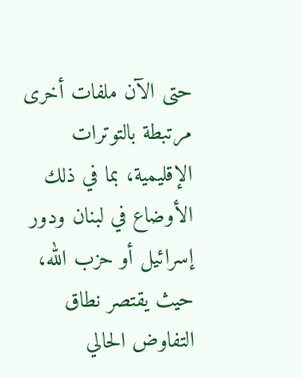حتى الآن ملفات أخرى مرتبطة بالتوترات الإقليمية، بما في ذلك الأوضاع في لبنان ودور إسرائيل أو حزب الله، حيث يقتصر نطاق التفاوض الحالي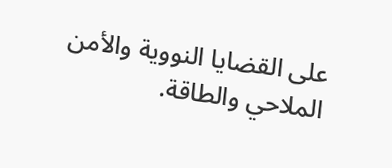على القضايا النووية والأمن الملاحي والطاقة.